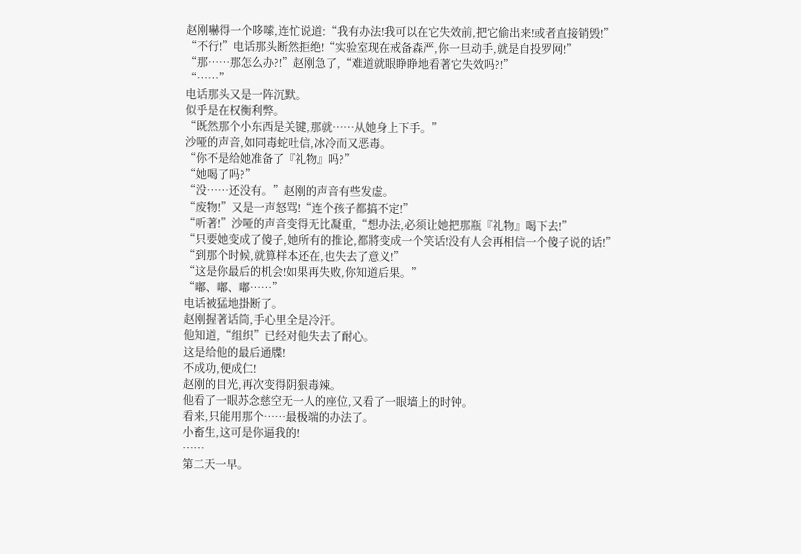赵刚嚇得一个哆嗦,连忙说道:“我有办法!我可以在它失效前,把它偷出来!或者直接销毁!”
“不行!”电话那头断然拒绝!“实验室现在戒备森严,你一旦动手,就是自投罗网!”
“那……那怎么办?!”赵刚急了,“难道就眼睁睁地看著它失效吗?!”
“……”
电话那头又是一阵沉默。
似乎是在权衡利弊。
“既然那个小东西是关键,那就……从她身上下手。”
沙哑的声音,如同毒蛇吐信,冰冷而又恶毒。
“你不是给她准备了『礼物』吗?”
“她喝了吗?”
“没……还没有。”赵刚的声音有些发虚。
“废物!”又是一声怒骂!“连个孩子都搞不定!”
“听著!”沙哑的声音变得无比凝重,“想办法,必须让她把那瓶『礼物』喝下去!”
“只要她变成了傻子,她所有的推论,都將变成一个笑话!没有人会再相信一个傻子说的话!”
“到那个时候,就算样本还在,也失去了意义!”
“这是你最后的机会!如果再失败,你知道后果。”
“嘟、嘟、嘟……”
电话被猛地掛断了。
赵刚握著话筒,手心里全是冷汗。
他知道,“组织”已经对他失去了耐心。
这是给他的最后通牒!
不成功,便成仁!
赵刚的目光,再次变得阴狠毒辣。
他看了一眼苏念慈空无一人的座位,又看了一眼墙上的时钟。
看来,只能用那个……最极端的办法了。
小畜生,这可是你逼我的!
……
第二天一早。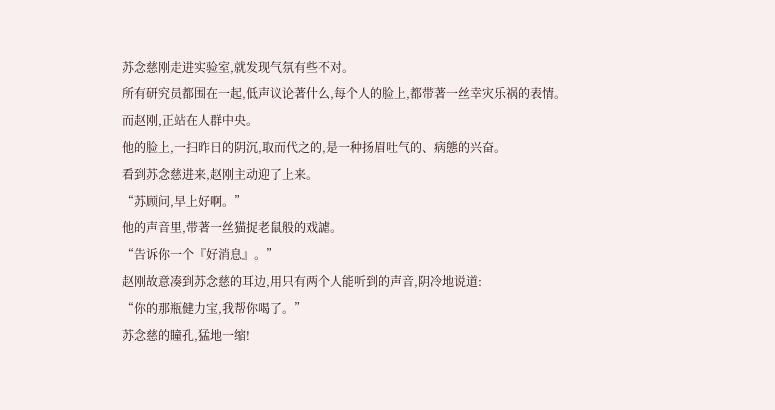苏念慈刚走进实验室,就发现气氛有些不对。
所有研究员都围在一起,低声议论著什么,每个人的脸上,都带著一丝幸灾乐祸的表情。
而赵刚,正站在人群中央。
他的脸上,一扫昨日的阴沉,取而代之的,是一种扬眉吐气的、病態的兴奋。
看到苏念慈进来,赵刚主动迎了上来。
“苏顾问,早上好啊。”
他的声音里,带著一丝猫捉老鼠般的戏謔。
“告诉你一个『好消息』。”
赵刚故意凑到苏念慈的耳边,用只有两个人能听到的声音,阴冷地说道:
“你的那瓶健力宝,我帮你喝了。”
苏念慈的瞳孔,猛地一缩!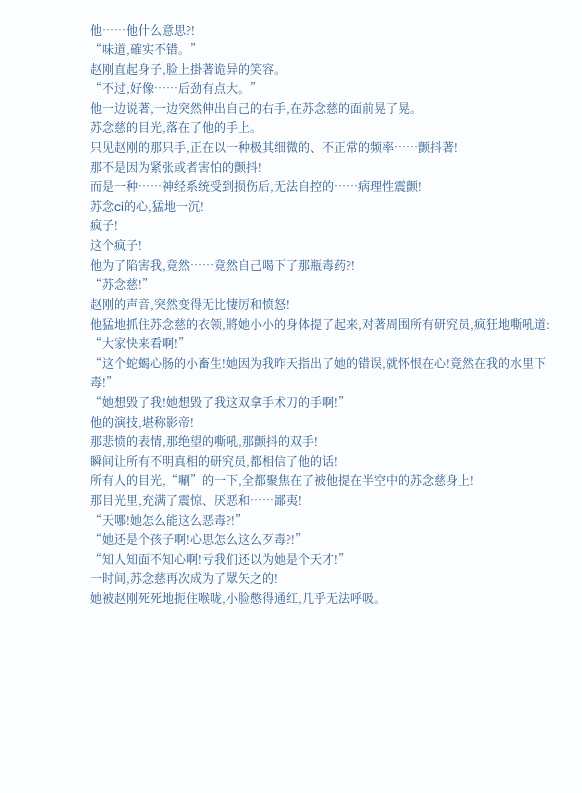他……他什么意思?!
“味道,確实不错。”
赵刚直起身子,脸上掛著诡异的笑容。
“不过,好像……后劲有点大。”
他一边说著,一边突然伸出自己的右手,在苏念慈的面前晃了晃。
苏念慈的目光,落在了他的手上。
只见赵刚的那只手,正在以一种极其细微的、不正常的频率……颤抖著!
那不是因为紧张或者害怕的颤抖!
而是一种……神经系统受到损伤后,无法自控的……病理性震颤!
苏念ci的心,猛地一沉!
疯子!
这个疯子!
他为了陷害我,竟然……竟然自己喝下了那瓶毒药?!
“苏念慈!”
赵刚的声音,突然变得无比悽厉和愤怒!
他猛地抓住苏念慈的衣领,將她小小的身体提了起来,对著周围所有研究员,疯狂地嘶吼道:
“大家快来看啊!”
“这个蛇蝎心肠的小畜生!她因为我昨天指出了她的错误,就怀恨在心!竟然在我的水里下毒!”
“她想毁了我!她想毁了我这双拿手术刀的手啊!”
他的演技,堪称影帝!
那悲愤的表情,那绝望的嘶吼,那颤抖的双手!
瞬间让所有不明真相的研究员,都相信了他的话!
所有人的目光,“唰”的一下,全都聚焦在了被他提在半空中的苏念慈身上!
那目光里,充满了震惊、厌恶和……鄙夷!
“天哪!她怎么能这么恶毒?!”
“她还是个孩子啊!心思怎么这么歹毒?!”
“知人知面不知心啊!亏我们还以为她是个天才!”
一时间,苏念慈再次成为了眾矢之的!
她被赵刚死死地扼住喉咙,小脸憋得通红,几乎无法呼吸。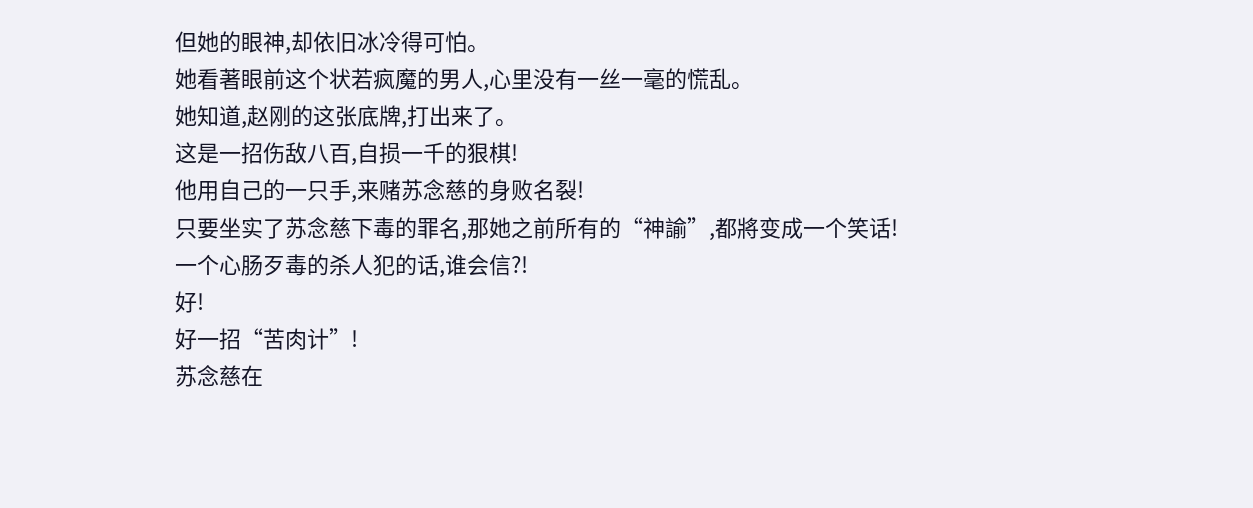但她的眼神,却依旧冰冷得可怕。
她看著眼前这个状若疯魔的男人,心里没有一丝一毫的慌乱。
她知道,赵刚的这张底牌,打出来了。
这是一招伤敌八百,自损一千的狠棋!
他用自己的一只手,来赌苏念慈的身败名裂!
只要坐实了苏念慈下毒的罪名,那她之前所有的“神諭”,都將变成一个笑话!
一个心肠歹毒的杀人犯的话,谁会信?!
好!
好一招“苦肉计”!
苏念慈在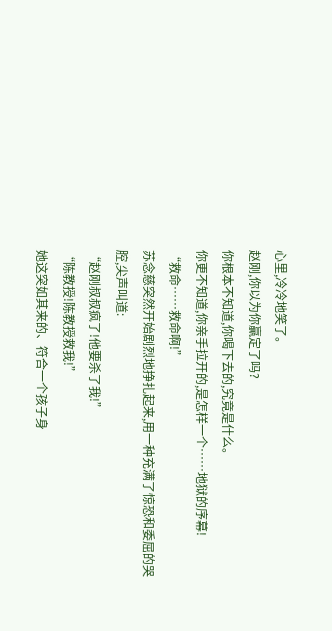心里,冷冷地笑了。
赵刚,你以为你贏定了吗?
你根本不知道,你喝下去的,究竟是什么。
你更不知道,你亲手拉开的,是怎样一个……地狱的序幕!
“救命……救命啊!”
苏念慈突然开始剧烈地挣扎起来,用一种充满了惊恐和委屈的哭腔,尖声叫道:
“赵刚叔叔疯了!他要杀了我!”
“陈教授!陈教授救我!”
她这突如其来的、符合一个孩子身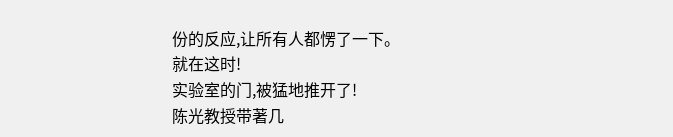份的反应,让所有人都愣了一下。
就在这时!
实验室的门,被猛地推开了!
陈光教授带著几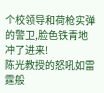个校领导和荷枪实弹的警卫,脸色铁青地冲了进来!
陈光教授的怒吼如雷霆般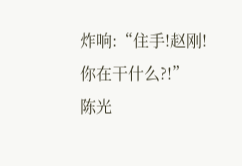炸响:“住手!赵刚!你在干什么?!”
陈光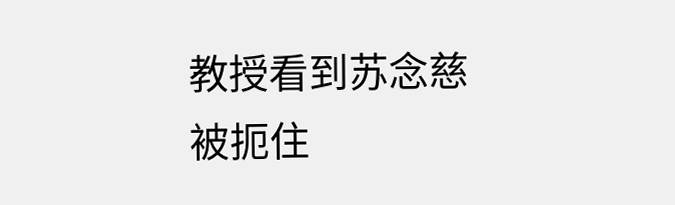教授看到苏念慈被扼住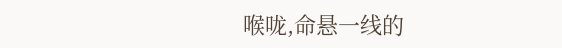喉咙,命悬一线的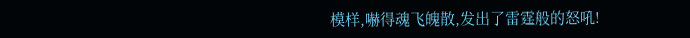模样,嚇得魂飞魄散,发出了雷霆般的怒吼!